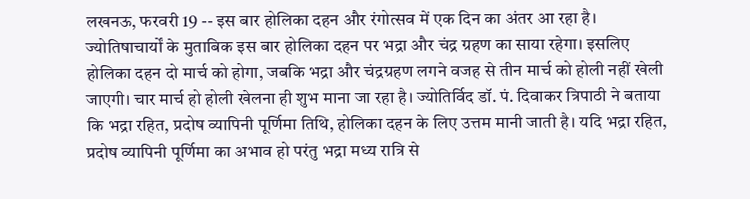लखनऊ, फरवरी 19 -- इस बार होलिका दहन और रंगोत्सव में एक दिन का अंतर आ रहा है। ज्योतिषाचार्यों के मुताबिक इस बार होलिका दहन पर भद्रा और चंद्र ग्रहण का साया रहेगा। इसलिए होलिका दहन दो मार्च को होगा, जबकि भद्रा और चंद्रग्रहण लगने वजह से तीन मार्च को होली नहीं खेली जाएगी। चार मार्च हो होली खेलना ही शुभ माना जा रहा है। ज्योतिर्विद डॉ. पं. दिवाकर त्रिपाठी ने बताया कि भद्रा रहित, प्रदोष व्यापिनी पूर्णिमा तिथि, होलिका दहन के लिए उत्तम मानी जाती है। यदि भद्रा रहित, प्रदोष व्यापिनी पूर्णिमा का अभाव हो परंतु भद्रा मध्य रात्रि से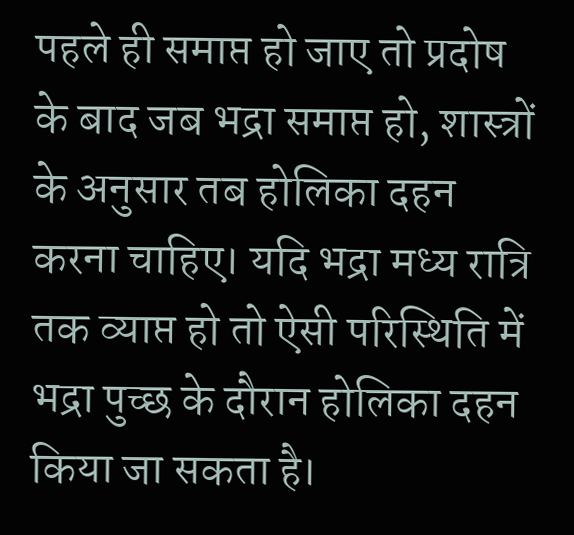पहले ही समाप्त हो जाए तो प्रदोष के बाद जब भद्रा समाप्त हो, शास्त्रों के अनुसार तब होलिका दहन करना चाहिए। यदि भद्रा मध्य रात्रि तक व्याप्त हो तो ऐसी परिस्थिति में भद्रा पुच्छ के दौरान होलिका दहन किया जा सकता है।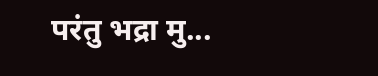परंतु भद्रा मु...